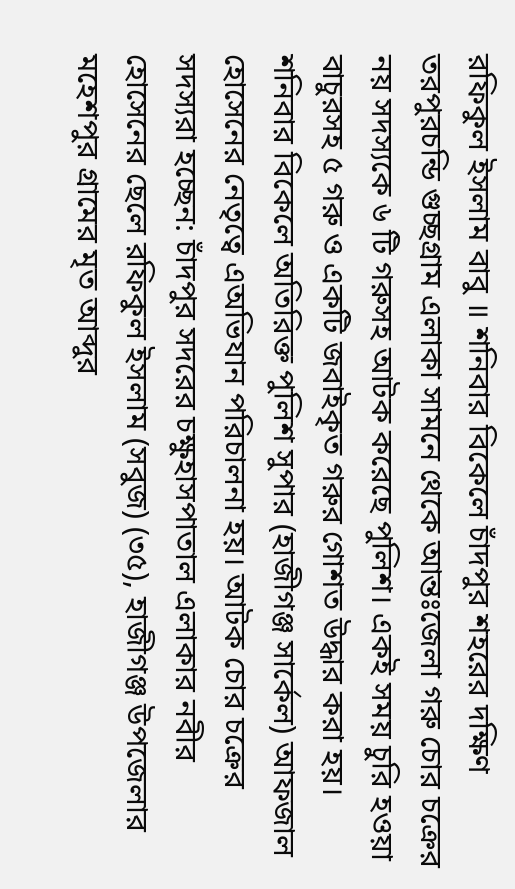রফিকুল ইসলাম বাবু ॥ শনিবার বিকেলে চাঁদপুর শহরের দক্ষিণ তরপুরচন্ডি গুচ্ছগ্রাম এলাকা সামনে থেকে আন্তঃজেলা গরু চোর চক্রের নয় সদস্যকে ৬ টি গরুসহ আটক করেছে পুলিশ। একই সময় চুরি হওয়া বাচুরসহ ৫ গরু ও একটি জবাইকৃত গরুর গোশত উদ্ধার করা হয়। শনিবার বিকেলে অতিরিক্ত পুলিশ সুপার (হাজীগঞ্জ সার্কেল) আফজাল হোসেনের নেতৃত্বে এঅভিযান পরিচালনা হয়। আটক চোর চক্রের সদস্যরা হচ্ছেন: চাঁদপুর সদরের চক্ষুহাসপাতাল এলাকার নবীর হোসেনের ছেলে রফিকুল ইসলাম (সবুজ) (৩৫), হাজীগঞ্জ উপজেলার মহেশপুর গ্রামের মৃত আব্দুর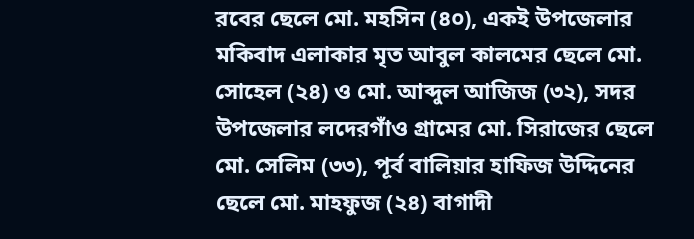রবের ছেলে মো. মহসিন (৪০), একই উপজেলার মকিবাদ এলাকার মৃত আবুল কালমের ছেলে মো. সোহেল (২৪) ও মো. আব্দুল আজিজ (৩২), সদর উপজেলার লদেরগাঁও গ্রামের মো. সিরাজের ছেলে মো. সেলিম (৩৩), পূর্ব বালিয়ার হাফিজ উদ্দিনের ছেলে মো. মাহফুজ (২৪) বাগাদী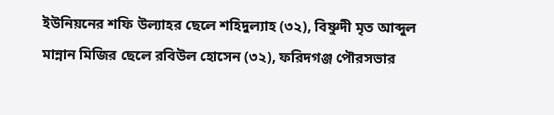ইউনিয়নের শফি উল্যাহর ছেলে শহিদুল্যাহ (৩২), বিষ্ণুদী মৃত আব্দুল মান্নান মিজির ছেলে রবিউল হোসেন (৩২), ফরিদগঞ্জ পৌরসভার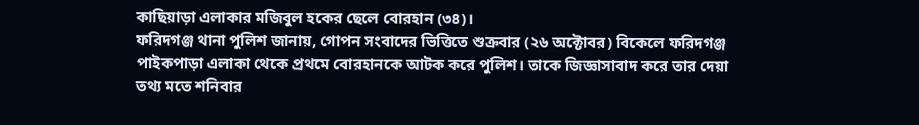কাছিয়াড়া এলাকার মজিবুল হকের ছেলে বোরহান (৩৪)।
ফরিদগঞ্জ থানা পুলিশ জানায়, গোপন সংবাদের ভিত্তিতে শুক্রবার (২৬ অক্টোবর) বিকেলে ফরিদগঞ্জ পাইকপাড়া এলাকা থেকে প্রথমে বোরহানকে আটক করে পুলিশ। তাকে জিজ্ঞাসাবাদ করে তার দেয়া তথ্য মতে শনিবার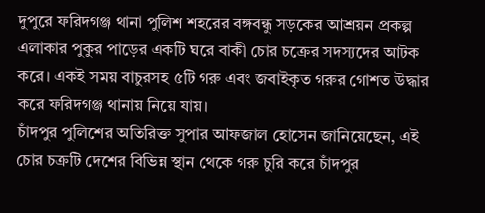দুপুরে ফরিদগঞ্জ থানা পুলিশ শহরের বঙ্গবন্ধু সড়কের আশ্রয়ন প্রকল্প এলাকার পুকুর পাড়ের একটি ঘরে বাকী চোর চক্রের সদস্যদের আটক করে। একই সময় বাচুরসহ ৫টি গরু এবং জবাইকৃত গরুর গোশত উদ্ধার করে ফরিদগঞ্জ থানায় নিয়ে যায়।
চাঁদপুর পুলিশের অতিরিক্ত সুপার আফজাল হোসেন জানিয়েছেন, এই চোর চক্রটি দেশের বিভিন্ন স্থান থেকে গরু চুরি করে চাঁদপুর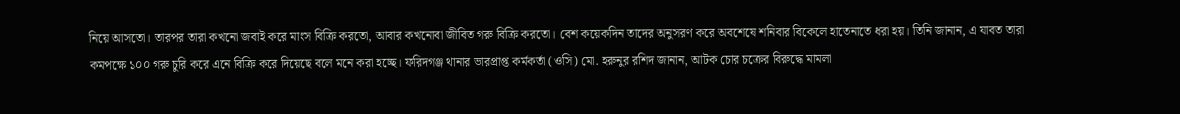নিয়ে আসতো। তারপর তারা কখনো জবাই করে মাংস বিক্রি করতো, আবার কখনোবা জীবিত গরু বিক্রি করতো। বেশ কয়েকদিন তাদের অনুসরণ করে অবশেষে শনিবার বিকেলে হাতেনাতে ধরা হয়। তিনি জানান, এ যাবত তারা কমপক্ষে ১০০ গরু চুরি করে এনে বিক্রি করে দিয়েছে বলে মনে করা হচ্ছে। ফরিদগঞ্জ থানার ভারপ্রাপ্ত কর্মকর্তা (ওসি) মো. হরুনুর রশিদ জানান, আটক চোর চক্রের বিরুদ্ধে মামলা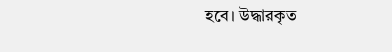হবে। উদ্ধারকৃত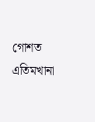গোশত এতিমখানা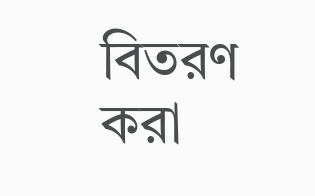বিতরণ করা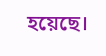হয়েছে।